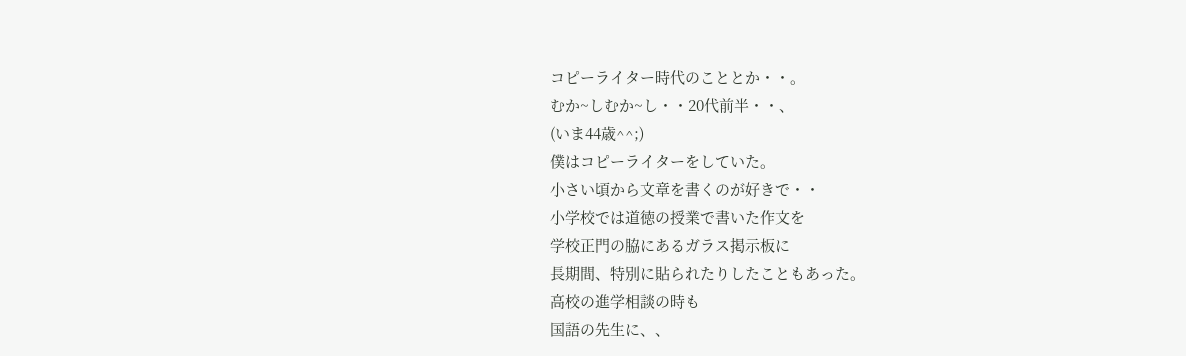コピーライター時代のこととか・・。
むか~しむか~し・・20代前半・・、
(いま44歳^^;)
僕はコピーライターをしていた。
小さい頃から文章を書くのが好きで・・
小学校では道徳の授業で書いた作文を
学校正門の脇にあるガラス掲示板に
長期間、特別に貼られたりしたこともあった。
高校の進学相談の時も
国語の先生に、、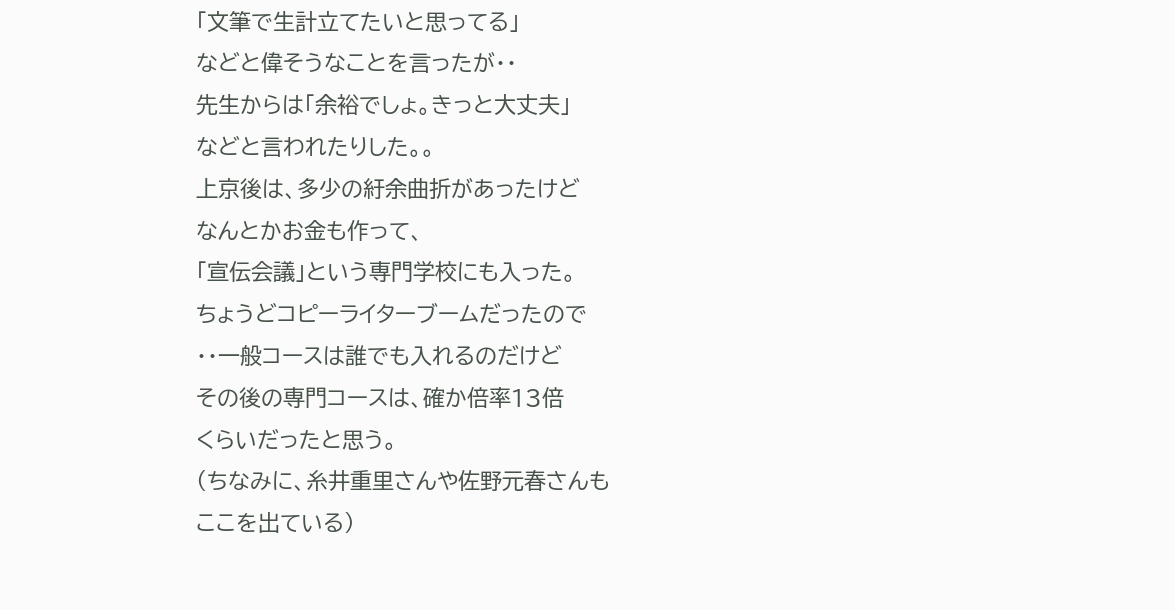「文筆で生計立てたいと思ってる」
などと偉そうなことを言ったが・・
先生からは「余裕でしょ。きっと大丈夫」
などと言われたりした。。
上京後は、多少の紆余曲折があったけど
なんとかお金も作って、
「宣伝会議」という専門学校にも入った。
ちょうどコピーライターブームだったので
・・一般コースは誰でも入れるのだけど
その後の専門コースは、確か倍率13倍
くらいだったと思う。
(ちなみに、糸井重里さんや佐野元春さんも
ここを出ている)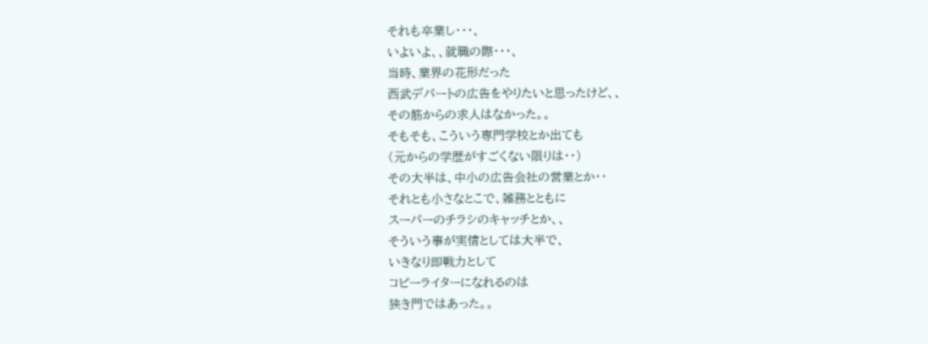それも卒業し・・・、
いよいよ、、就職の際・・・、
当時、業界の花形だった
西武デパートの広告をやりたいと思ったけど、、
その筋からの求人はなかった。。
そもそも、こういう専門学校とか出ても
(元からの学歴がすごくない限りは・・)
その大半は、中小の広告会社の営業とか・・
それとも小さなとこで、雑務とともに
スーパーのチラシのキャッチとか、、
そういう事が実情としては大半で、
いきなり即戦力として
コピーライターになれるのは
狭き門ではあった。。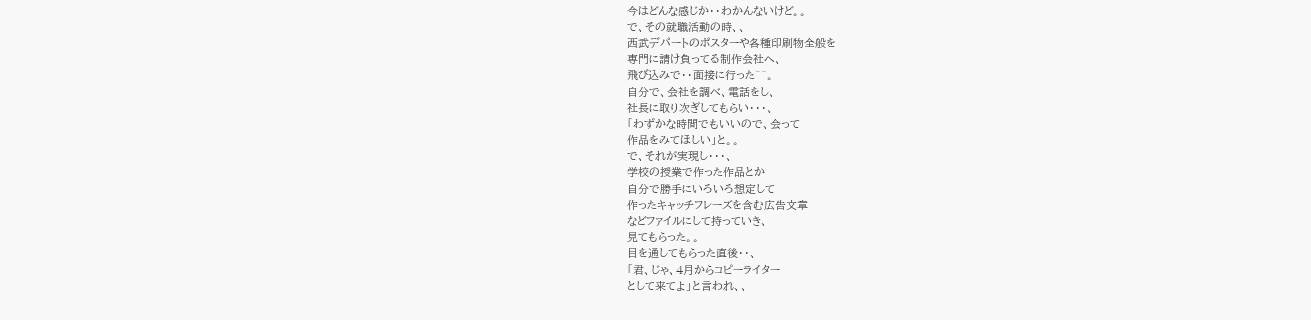今はどんな感じか・・わかんないけど。。
で、その就職活動の時、、
西武デパートのポスターや各種印刷物全般を
専門に請け負ってる制作会社へ、
飛び込みで・・面接に行った^^。
自分で、会社を調べ、電話をし、
社長に取り次ぎしてもらい・・・、
「わずかな時間でもいいので、会って
作品をみてほしい」と。。
で、それが実現し・・・、
学校の授業で作った作品とか
自分で勝手にいろいろ想定して
作ったキャッチフレーズを含む広告文章
などファイルにして持っていき、
見てもらった。。
目を通してもらった直後・・、
「君、じゃ、4月からコピーライター
として来てよ」と言われ、、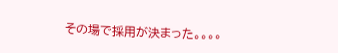その場で採用が決まった。。。。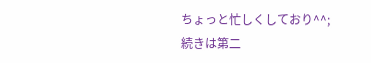ちょっと忙しくしており^^;
続きは第二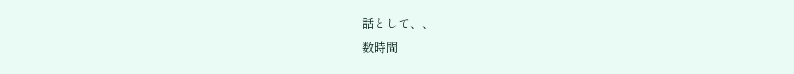話として、、
数時間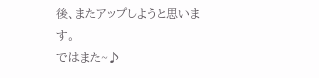後、またアップしようと思います。
ではまた~♪